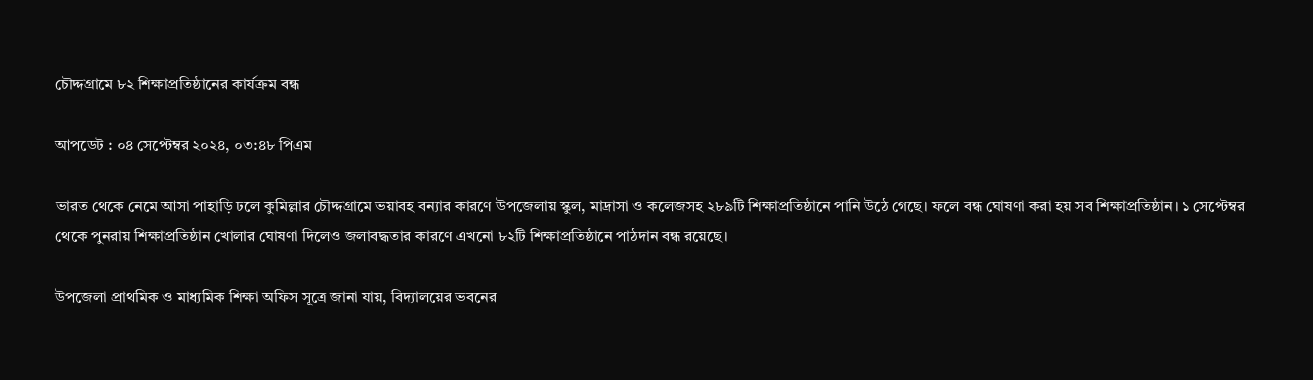চৌদ্দগ্রামে ৮২ শিক্ষাপ্রতিষ্ঠানের কার্যক্রম বন্ধ

আপডেট : ০৪ সেপ্টেম্বর ২০২৪, ০৩:৪৮ পিএম

ভারত থেকে নেমে আসা পাহাড়ি ঢলে কুমিল্লার চৌদ্দগ্রামে ভয়াবহ বন্যার কারণে উপজেলায় স্কুল, মাদ্রাসা ও কলেজসহ ২৮৯টি শিক্ষাপ্রতিষ্ঠানে পানি উঠে গেছে। ফলে বন্ধ ঘোষণা করা হয় সব শিক্ষাপ্রতিষ্ঠান। ১ সেপ্টেম্বর থেকে পুনরায় শিক্ষাপ্রতিষ্ঠান খোলার ঘোষণা দিলেও জলাবদ্ধতার কারণে এখনো ৮২টি শিক্ষাপ্রতিষ্ঠানে পাঠদান বন্ধ রয়েছে।

উপজেলা প্রাথমিক ও মাধ্যমিক শিক্ষা অফিস সূত্রে জানা যায়, বিদ্যালয়ের ভবনের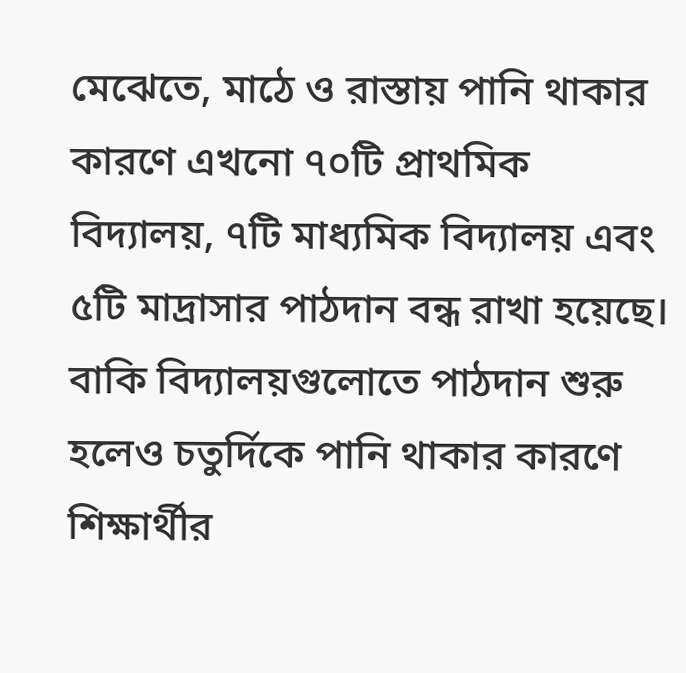মেঝেতে, মাঠে ও রাস্তায় পানি থাকার কারণে এখনো ৭০টি প্রাথমিক বিদ্যালয়, ৭টি মাধ্যমিক বিদ্যালয় এবং ৫টি মাদ্রাসার পাঠদান বন্ধ রাখা হয়েছে। বাকি বিদ্যালয়গুলোতে পাঠদান শুরু হলেও চতুর্দিকে পানি থাকার কারণে শিক্ষার্থীর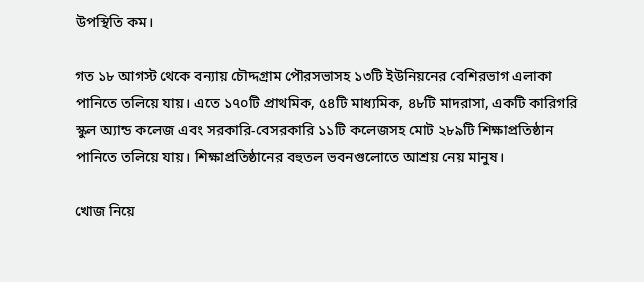উপস্থিতি কম।

গত ১৮ আগস্ট থেকে বন্যায় চৌদ্দগ্রাম পৌরসভাসহ ১৩টি ইউনিয়নের বেশিরভাগ এলাকা পানিতে তলিয়ে যায়। এতে ১৭০টি প্রাথমিক, ৫৪টি মাধ্যমিক, ৪৮টি মাদরাসা, একটি কারিগরি স্কুল অ্যান্ড কলেজ এবং সরকারি-বেসরকারি ১১টি কলেজসহ মোট ২৮৯টি শিক্ষাপ্রতিষ্ঠান পানিতে তলিয়ে যায়। শিক্ষাপ্রতিষ্ঠানের বহুতল ভবনগুলোতে আশ্রয় নেয় মানুষ।

খোজ নিয়ে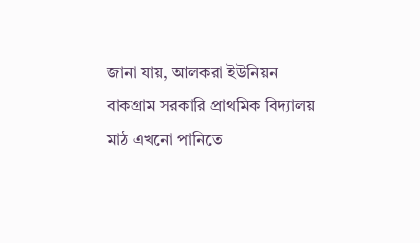জানা যায়, আলকরা ইউনিয়ন বাকগ্রাম সরকারি প্রাথমিক বিদ্যালয় মাঠ এখনো পানিতে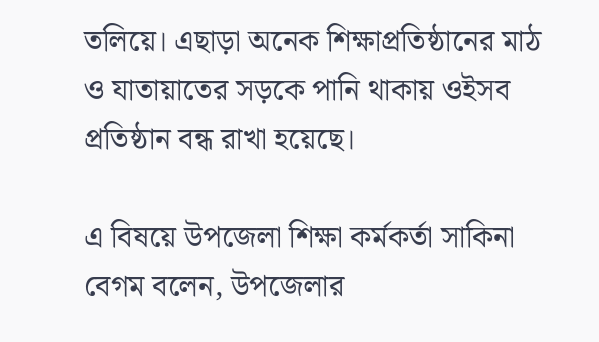তলিয়ে। এছাড়া অনেক শিক্ষাপ্রতিষ্ঠানের মাঠ ও যাতায়াতের সড়কে পানি থাকায় ওইসব প্রতিষ্ঠান বন্ধ রাখা হয়েছে।

এ বিষয়ে উপজেলা শিক্ষা কর্মকর্তা সাকিনা বেগম বলেন, উপজেলার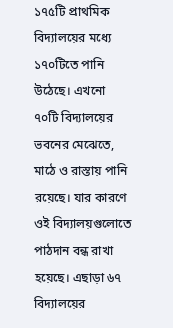১৭৫টি প্রাথমিক বিদ্যালয়ের মধ্যে ১৭০টিতে পানি উঠেছে। এখনো ৭০টি বিদ্যালয়ের ভবনের মেঝেতে, মাঠে ও রাস্তায় পানি রয়েছে। যার কারণে ওই বিদ্যালয়গুলোতে পাঠদান বন্ধ রাখা হয়েছে। এছাড়া ৬৭ বিদ্যালয়ের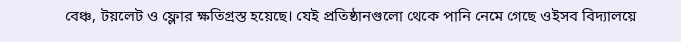বেঞ্চ, টয়লেট ও ফ্লোর ক্ষতিগ্রস্ত হয়েছে। যেই প্রতিষ্ঠানগুলো থেকে পানি নেমে গেছে ওইসব বিদ্যালয়ে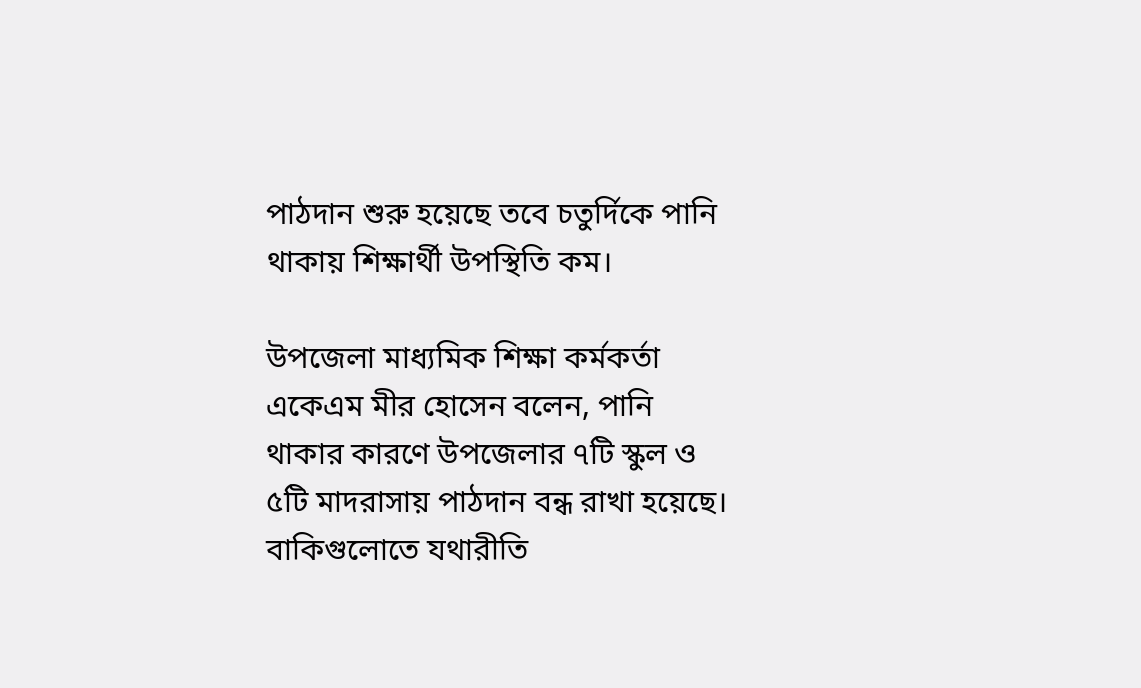পাঠদান শুরু হয়েছে তবে চতুর্দিকে পানি থাকায় শিক্ষার্থী উপস্থিতি কম।

উপজেলা মাধ্যমিক শিক্ষা কর্মকর্তা একেএম মীর হোসেন বলেন, পানি থাকার কারণে উপজেলার ৭টি স্কুল ও ৫টি মাদরাসায় পাঠদান বন্ধ রাখা হয়েছে। বাকিগুলোতে যথারীতি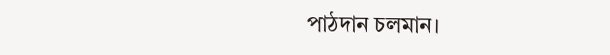পাঠদান চলমান।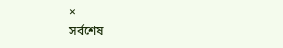×
সর্বশেষ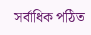সর্বাধিক পঠিত